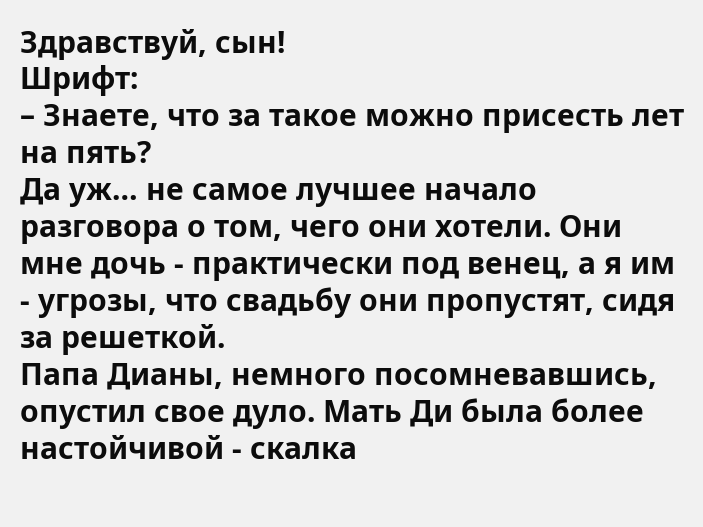Здравствуй, сын!
Шрифт:
– Знаете, что за такое можно присесть лет на пять?
Да уж… не самое лучшее начало разговора о том, чего они хотели. Они мне дочь - практически под венец, а я им - угрозы, что свадьбу они пропустят, сидя за решеткой.
Папа Дианы, немного посомневавшись, опустил свое дуло. Мать Ди была более настойчивой - скалка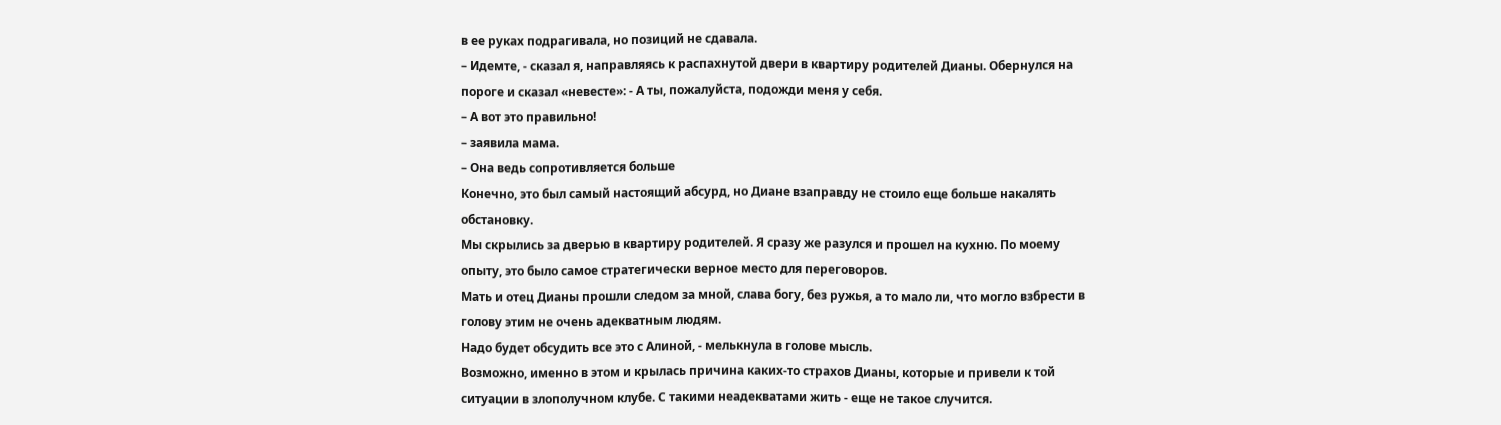в ее руках подрагивала, но позиций не сдавала.
– Идемте, - сказал я, направляясь к распахнутой двери в квартиру родителей Дианы. Обернулся на пороге и сказал «невесте»: - А ты, пожалуйста, подожди меня у себя.
– А вот это правильно!
– заявила мама.
– Она ведь сопротивляется больше
Конечно, это был самый настоящий абсурд, но Диане взаправду не стоило еще больше накалять обстановку.
Мы скрылись за дверью в квартиру родителей. Я сразу же разулся и прошел на кухню. По моему опыту, это было самое стратегически верное место для переговоров.
Мать и отец Дианы прошли следом за мной, слава богу, без ружья, а то мало ли, что могло взбрести в голову этим не очень адекватным людям.
Надо будет обсудить все это с Алиной, - мелькнула в голове мысль.
Возможно, именно в этом и крылась причина каких-то страхов Дианы, которые и привели к той ситуации в злополучном клубе. С такими неадекватами жить - еще не такое случится.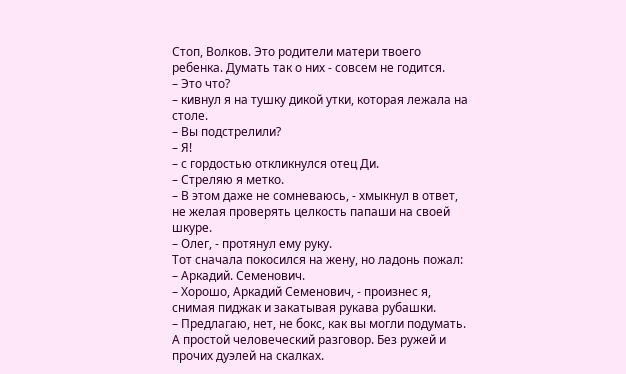Стоп, Волков. Это родители матери твоего ребенка. Думать так о них - совсем не годится.
– Это что?
– кивнул я на тушку дикой утки, которая лежала на столе.
– Вы подстрелили?
– Я!
– с гордостью откликнулся отец Ди.
– Стреляю я метко.
– В этом даже не сомневаюсь, - хмыкнул в ответ, не желая проверять целкость папаши на своей шкуре.
– Олег, - протянул ему руку.
Тот сначала покосился на жену, но ладонь пожал:
– Аркадий. Семенович.
– Хорошо, Аркадий Семенович, - произнес я, снимая пиджак и закатывая рукава рубашки.
– Предлагаю, нет, не бокс, как вы могли подумать. А простой человеческий разговор. Без ружей и прочих дуэлей на скалках.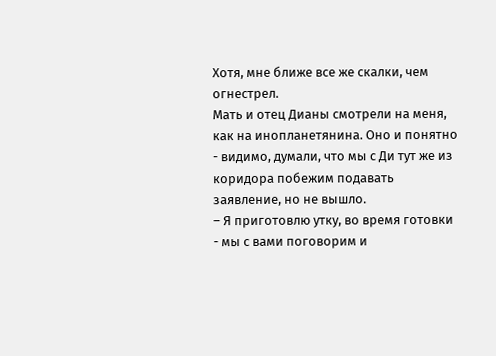Хотя, мне ближе все же скалки, чем огнестрел.
Мать и отец Дианы смотрели на меня, как на инопланетянина. Оно и понятно - видимо, думали, что мы с Ди тут же из коридора побежим подавать заявление, но не вышло.
– Я приготовлю утку, во время готовки - мы с вами поговорим и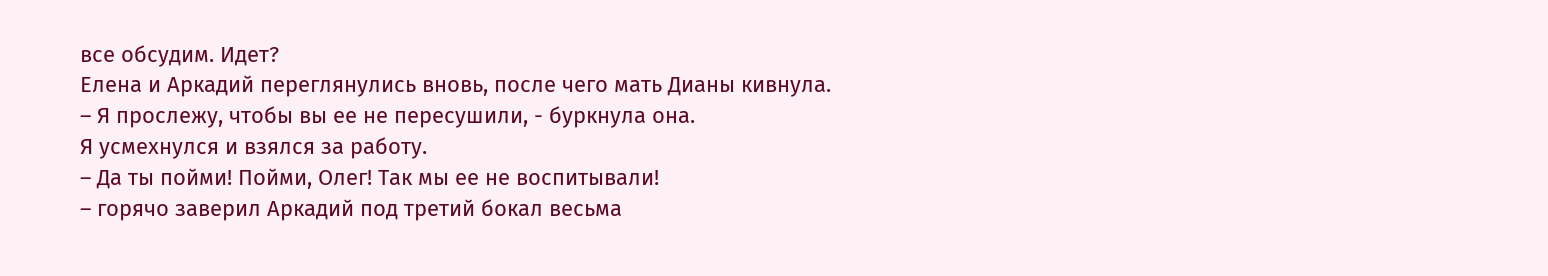все обсудим. Идет?
Елена и Аркадий переглянулись вновь, после чего мать Дианы кивнула.
– Я прослежу, чтобы вы ее не пересушили, - буркнула она.
Я усмехнулся и взялся за работу.
– Да ты пойми! Пойми, Олег! Так мы ее не воспитывали!
– горячо заверил Аркадий под третий бокал весьма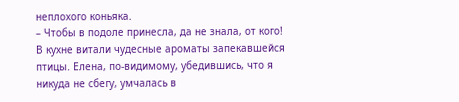неплохого коньяка.
– Чтобы в подоле принесла, да не знала, от кого!
В кухне витали чудесные ароматы запекавшейся птицы. Елена, по-видимому, убедившись, что я никуда не сбегу, умчалась в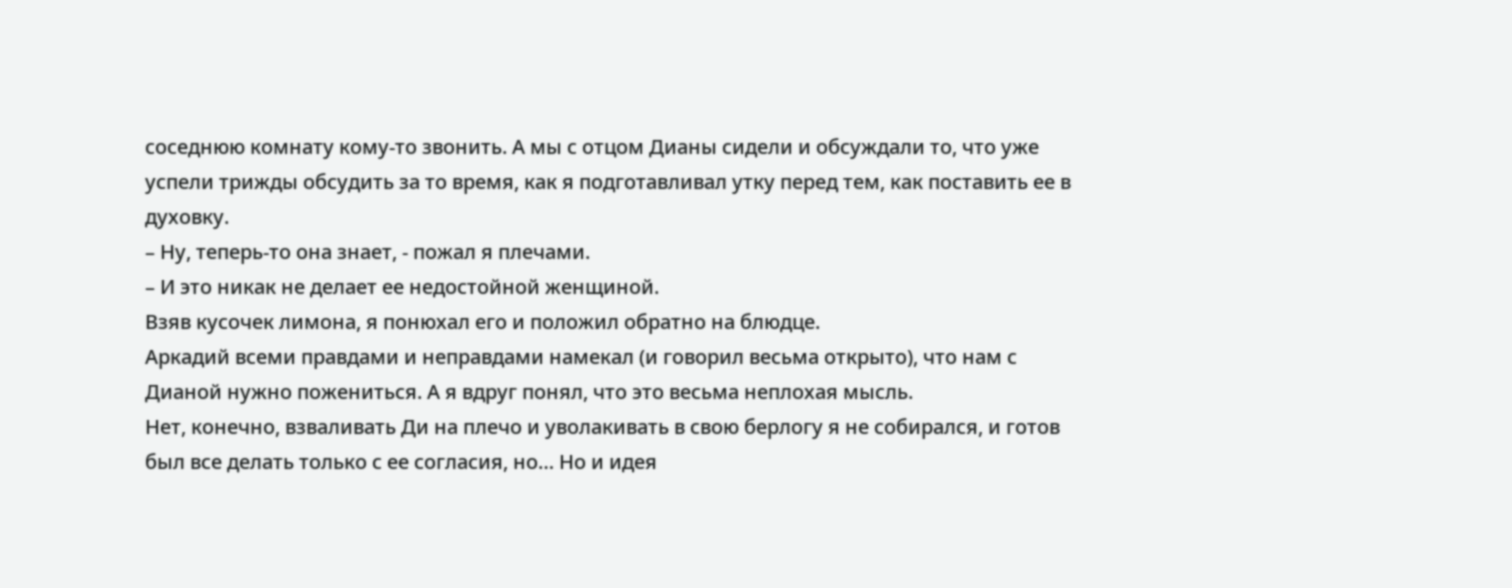соседнюю комнату кому-то звонить. А мы с отцом Дианы сидели и обсуждали то, что уже успели трижды обсудить за то время, как я подготавливал утку перед тем, как поставить ее в духовку.
– Ну, теперь-то она знает, - пожал я плечами.
– И это никак не делает ее недостойной женщиной.
Взяв кусочек лимона, я понюхал его и положил обратно на блюдце.
Аркадий всеми правдами и неправдами намекал (и говорил весьма открыто), что нам с Дианой нужно пожениться. А я вдруг понял, что это весьма неплохая мысль.
Нет, конечно, взваливать Ди на плечо и уволакивать в свою берлогу я не собирался, и готов был все делать только с ее согласия, но… Но и идея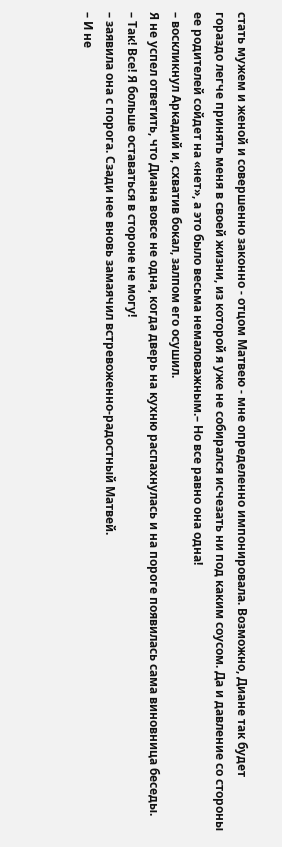стать мужем и женой и совершенно законно - отцом Матвею - мне определенно импонировала. Возможно, Диане так будет
гораздо легче принять меня в своей жизни, из которой я уже не собирался исчезать ни под каким соусом. Да и давление со стороны ее родителей сойдет на «нет», а это было весьма немаловажным.– Но все равно она одна!
– воскликнул Аркадий и, схватив бокал, залпом его осушил.
Я не успел ответить, что Диана вовсе не одна, когда дверь на кухню распахнулась и на пороге появилась сама виновница беседы.
– Так! Все! Я больше оставаться в стороне не могу!
– заявила она с порога. Сзади нее вновь замаячил встревоженно-радостный Матвей.
– И не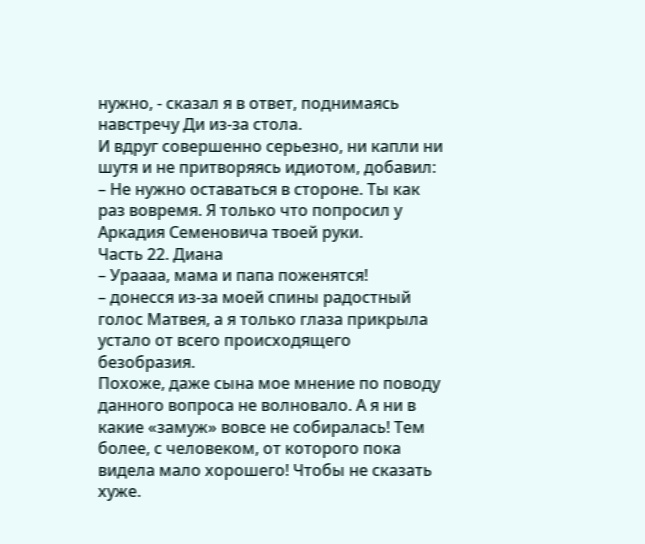нужно, - сказал я в ответ, поднимаясь навстречу Ди из-за стола.
И вдруг совершенно серьезно, ни капли ни шутя и не притворяясь идиотом, добавил:
– Не нужно оставаться в стороне. Ты как раз вовремя. Я только что попросил у Аркадия Семеновича твоей руки.
Часть 22. Диана
– Ураааа, мама и папа поженятся!
– донесся из-за моей спины радостный голос Матвея, а я только глаза прикрыла устало от всего происходящего безобразия.
Похоже, даже сына мое мнение по поводу данного вопроса не волновало. А я ни в какие «замуж» вовсе не собиралась! Тем более, с человеком, от которого пока видела мало хорошего! Чтобы не сказать хуже.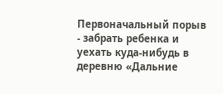Первоначальный порыв - забрать ребенка и уехать куда-нибудь в деревню «Дальние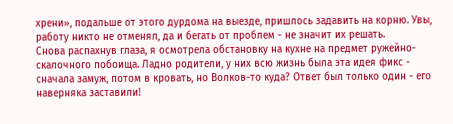хрени», подальше от этого дурдома на выезде, пришлось задавить на корню. Увы, работу никто не отменял, да и бегать от проблем - не значит их решать.
Снова распахнув глаза, я осмотрела обстановку на кухне на предмет ружейно-скалочного побоища. Ладно родители, у них всю жизнь была эта идея фикс - сначала замуж, потом в кровать, но Волков-то куда? Ответ был только один - его наверняка заставили!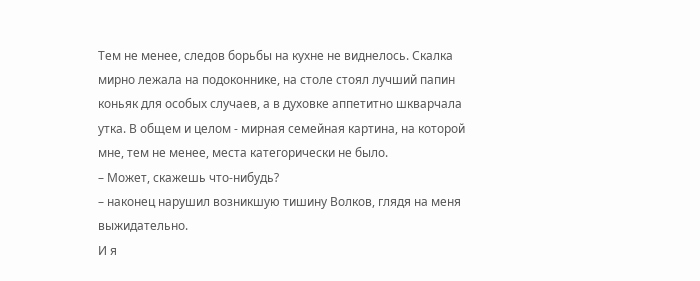Тем не менее, следов борьбы на кухне не виднелось. Скалка мирно лежала на подоконнике, на столе стоял лучший папин коньяк для особых случаев, а в духовке аппетитно шкварчала утка. В общем и целом - мирная семейная картина, на которой мне, тем не менее, места категорически не было.
– Может, скажешь что-нибудь?
– наконец нарушил возникшую тишину Волков, глядя на меня выжидательно.
И я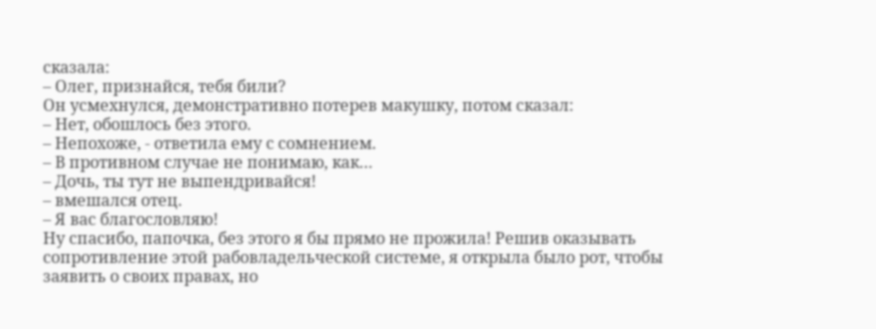сказала:
– Олег, признайся, тебя били?
Он усмехнулся, демонстративно потерев макушку, потом сказал:
– Нет, обошлось без этого.
– Непохоже, - ответила ему с сомнением.
– В противном случае не понимаю, как…
– Дочь, ты тут не выпендривайся!
– вмешался отец.
– Я вас благословляю!
Ну спасибо, папочка, без этого я бы прямо не прожила! Решив оказывать сопротивление этой рабовладельческой системе, я открыла было рот, чтобы заявить о своих правах, но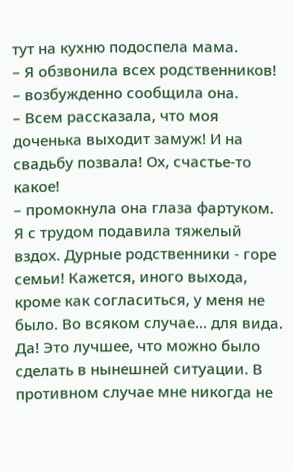тут на кухню подоспела мама.
– Я обзвонила всех родственников!
– возбужденно сообщила она.
– Всем рассказала, что моя доченька выходит замуж! И на свадьбу позвала! Ох, счастье-то какое!
– промокнула она глаза фартуком.
Я с трудом подавила тяжелый вздох. Дурные родственники - горе семьи! Кажется, иного выхода, кроме как согласиться, у меня не было. Во всяком случае… для вида. Да! Это лучшее, что можно было сделать в нынешней ситуации. В противном случае мне никогда не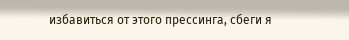избавиться от этого прессинга, сбеги я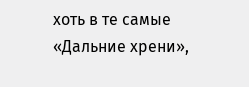хоть в те самые «Дальние хрени»,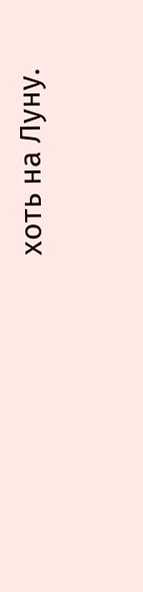хоть на Луну.